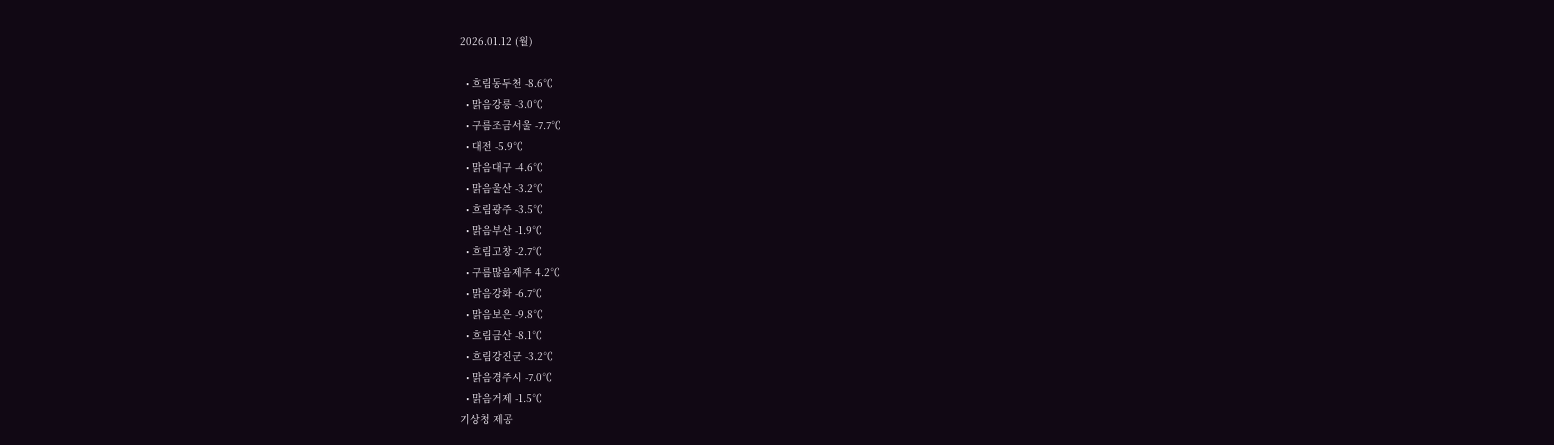2026.01.12 (월)

  • 흐림동두천 -8.6℃
  • 맑음강릉 -3.0℃
  • 구름조금서울 -7.7℃
  • 대전 -5.9℃
  • 맑음대구 -4.6℃
  • 맑음울산 -3.2℃
  • 흐림광주 -3.5℃
  • 맑음부산 -1.9℃
  • 흐림고창 -2.7℃
  • 구름많음제주 4.2℃
  • 맑음강화 -6.7℃
  • 맑음보은 -9.8℃
  • 흐림금산 -8.1℃
  • 흐림강진군 -3.2℃
  • 맑음경주시 -7.0℃
  • 맑음거제 -1.5℃
기상청 제공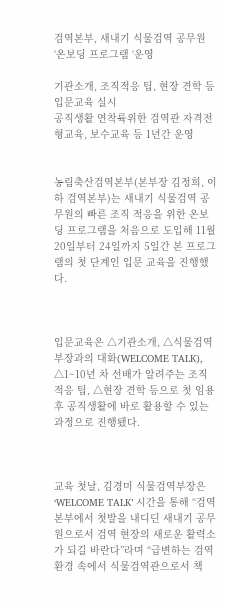검역본부, 새내기 식물검역 공무원 ‘온보딩 프로그램 ‘운영

기관소개, 조직적응 팁, 현장 견학 등 입문교육 실시
공직생활 연착륙위한 검역관 자격전형교육, 보수교육 등 1년간 운영


농림축산검역본부(본부장 김정희, 이하 검역본부)는 새내기 식물검역 공무원의 빠른 조직 적응을 위한 온보딩 프로그램을 처음으로 도입해 11월 20일부터 24일까지 5일간 본 프로그램의 첫 단계인 입문 교육을 진행했다.



입문교육은 △기관소개, △식물검역부장과의 대화(WELCOME TALK), △1~10년 차 선배가 알려주는 조직 적응 팁, △현장 견학 등으로 첫 임용 후 공직생활에 바로 활용할 수 있는 과정으로 진행됐다.



교육 첫날, 김경미 식물검역부장은 ‘WELCOME TALK’ 시간을 통해 “검역본부에서 첫발을 내디딘 새내기 공무원으로서 검역 현장의 새로운 활력소가 되길 바란다”라며 “급변하는 검역환경 속에서 식물검역관으로서 책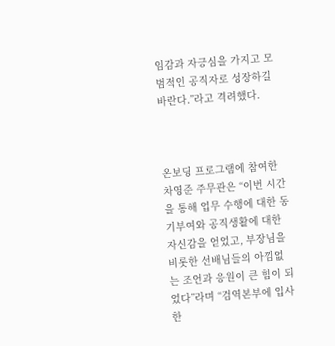임감과 자긍심을 가지고 모범적인 공직자로 성장하길 바란다.”라고 격려했다.



온보딩 프로그램에 참여한 차영준 주무관은 “이번 시간을 통해 업무 수행에 대한 동기부여와 공직생활에 대한 자신감을 얻었고, 부장님을 비롯한 선배님들의 아낌없는 조언과 응원이 큰 힘이 되었다”라며 “검역본부에 입사한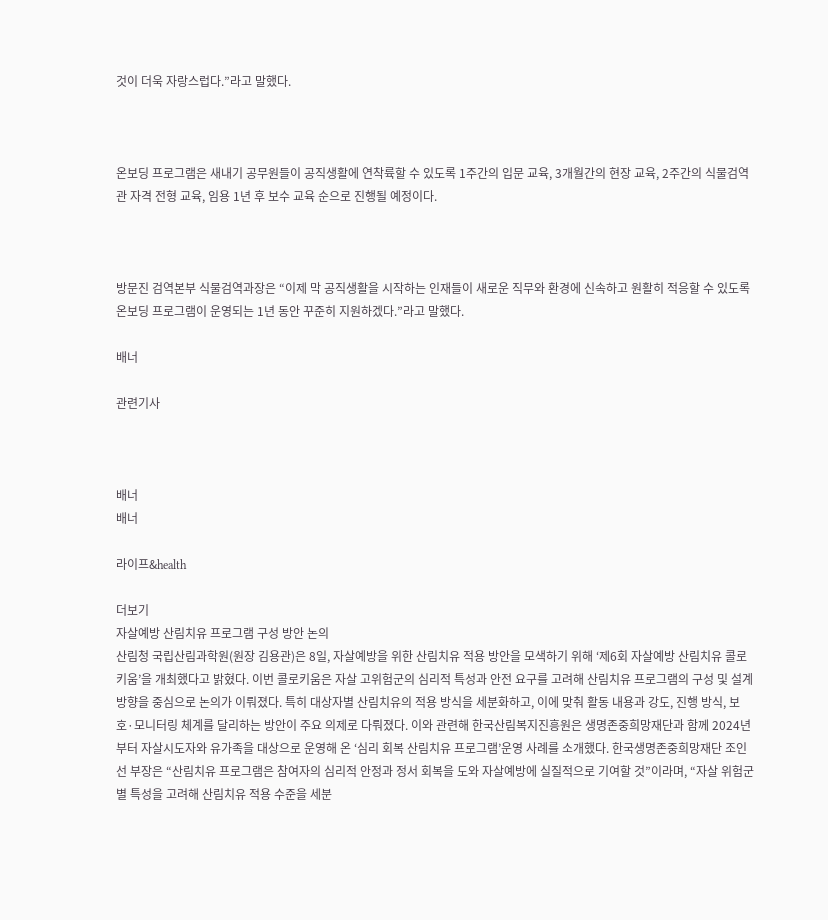것이 더욱 자랑스럽다.”라고 말했다.



온보딩 프로그램은 새내기 공무원들이 공직생활에 연착륙할 수 있도록 1주간의 입문 교육, 3개월간의 현장 교육, 2주간의 식물검역관 자격 전형 교육, 임용 1년 후 보수 교육 순으로 진행될 예정이다.



방문진 검역본부 식물검역과장은 “이제 막 공직생활을 시작하는 인재들이 새로운 직무와 환경에 신속하고 원활히 적응할 수 있도록 온보딩 프로그램이 운영되는 1년 동안 꾸준히 지원하겠다.”라고 말했다.

배너

관련기사



배너
배너

라이프&health

더보기
자살예방 산림치유 프로그램 구성 방안 논의
산림청 국립산림과학원(원장 김용관)은 8일, 자살예방을 위한 산림치유 적용 방안을 모색하기 위해 ‘제6회 자살예방 산림치유 콜로키움’을 개최했다고 밝혔다. 이번 콜로키움은 자살 고위험군의 심리적 특성과 안전 요구를 고려해 산림치유 프로그램의 구성 및 설계 방향을 중심으로 논의가 이뤄졌다. 특히 대상자별 산림치유의 적용 방식을 세분화하고, 이에 맞춰 활동 내용과 강도, 진행 방식, 보호·모니터링 체계를 달리하는 방안이 주요 의제로 다뤄졌다. 이와 관련해 한국산림복지진흥원은 생명존중희망재단과 함께 2024년부터 자살시도자와 유가족을 대상으로 운영해 온 ‘심리 회복 산림치유 프로그램’운영 사례를 소개했다. 한국생명존중희망재단 조인선 부장은 “산림치유 프로그램은 참여자의 심리적 안정과 정서 회복을 도와 자살예방에 실질적으로 기여할 것”이라며, “자살 위험군별 특성을 고려해 산림치유 적용 수준을 세분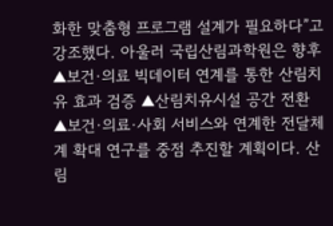화한 맞춤형 프로그램 설계가 필요하다”고 강조했다. 아울러 국립산림과학원은 향후 ▲보건·의료 빅데이터 연계를 통한 산림치유 효과 검증 ▲산림치유시설 공간 전환 ▲보건·의료·사회 서비스와 연계한 전달체계 확대 연구를 중점 추진할 계획이다. 산림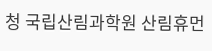청 국립산림과학원 산림휴먼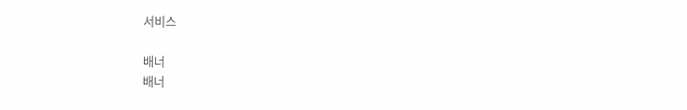서비스

배너
배너